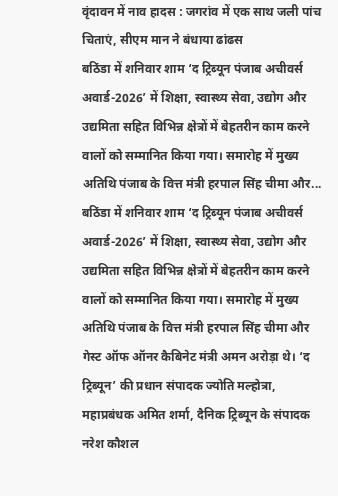वृंदावन में नाव हादस : जगरांव में एक साथ जली पांच चिताएं, सीएम मान ने बंधाया ढांढस
बठिंडा में शनिवार शाम ‘द ट्रिब्यून पंजाब अचीवर्स अवार्ड-2026’ में शिक्षा, स्वास्थ्य सेवा, उद्योग और उद्यमिता सहित विभिन्न क्षेत्रों में बेहतरीन काम करने वालों को सम्मानित किया गया। समारोह में मुख्य अतिथि पंजाब के वित्त मंत्री हरपाल सिंह चीमा और...
बठिंडा में शनिवार शाम ‘द ट्रिब्यून पंजाब अचीवर्स अवार्ड-2026’ में शिक्षा, स्वास्थ्य सेवा, उद्योग और उद्यमिता सहित विभिन्न क्षेत्रों में बेहतरीन काम करने वालों को सम्मानित किया गया। समारोह में मुख्य अतिथि पंजाब के वित्त मंत्री हरपाल सिंह चीमा और गेस्ट ऑफ ऑनर कैबिनेट मंत्री अमन अरोड़ा थे। ‘द ट्रिब्यून’ की प्रधान संपादक ज्योति मल्होत्रा, महाप्रबंधक अमित शर्मा, दैनिक ट्रिब्यून के संपादक नरेश कौशल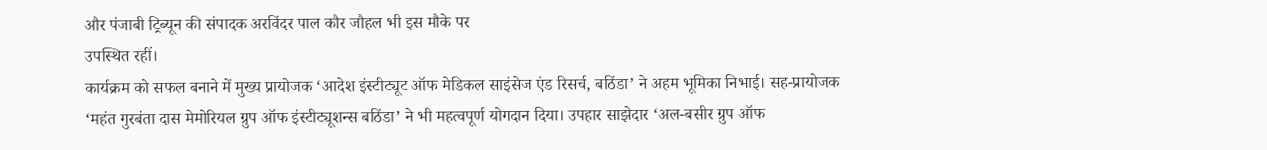और पंजाबी ट्रिब्यून की संपादक अरविंदर पाल कौर जौहल भी इस मौके पर
उपस्थित रहीं।
कार्यक्रम को सफल बनाने में मुख्य प्रायोजक ‘आदेश इंस्टीट्यूट ऑफ मेडिकल साइंसेज एंड रिसर्च, बठिंडा’ ने अहम भूमिका निभाई। सह-प्रायोजक ‘महंत गुरबंता दास मेमोरियल ग्रुप ऑफ इंस्टीट्यूशन्स बठिंडा’ ने भी महत्वपूर्ण योगदान दिया। उपहार साझेदार ‘अल-बसीर ग्रुप ऑफ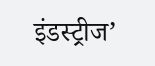इंडस्ट्रीज’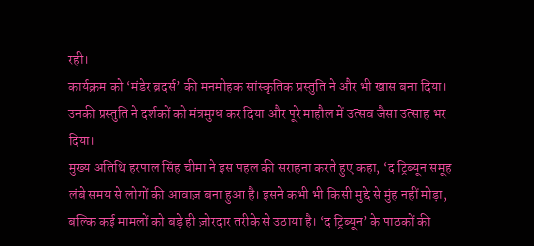रही।
कार्यक्रम को ‘मंडेर ब्रदर्स’ की मनमोहक सांस्कृतिक प्रस्तुति ने और भी खास बना दिया। उनकी प्रस्तुति ने दर्शकों को मंत्रमुग्ध कर दिया और पूरे माहौल में उत्सव जैसा उत्साह भर दिया।
मुख्य अतिथि हरपाल सिंह चीमा ने इस पहल की सराहना करते हुए कहा, ‘द ट्रिब्यून समूह लंबे समय से लोगों की आवाज़ बना हुआ है। इसने कभी भी किसी मुद्दे से मुंह नहीं मोड़ा, बल्कि कई मामलों को बड़े ही ज़ोरदार तरीके से उठाया है। ‘द ट्रिब्यून’ के पाठकों की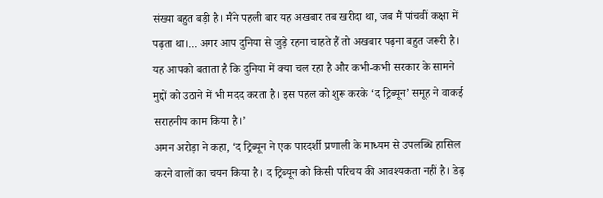संख्या बहुत बड़ी है। मैंने पहली बार यह अखबार तब खरीदा था, जब मैं पांचवीं कक्षा में पढ़ता था।... अगर आप दुनिया से जुड़े रहना चाहते हैं तो अखबार पढ़ना बहुत जरूरी है। यह आपको बताता है कि दुनिया में क्या चल रहा है और कभी-कभी सरकार के सामने मुद्दों को उठाने में भी मदद करता है। इस पहल को शुरू करके ‘द ट्रिब्यून’ समूह ने वाकई सराहनीय काम किया है।’
अमन अरोड़ा ने कहा, ‘द ट्रिब्यून ने एक पारदर्शी प्रणाली के माध्यम से उपलब्धि हासिल करने वालों का चयन किया है। द ट्रिब्यून को किसी परिचय की आवश्यकता नहीं है। डेढ़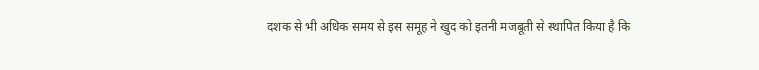दशक से भी अधिक समय से इस समूह ने खुद को इतनी मजबूती से स्थापित किया है कि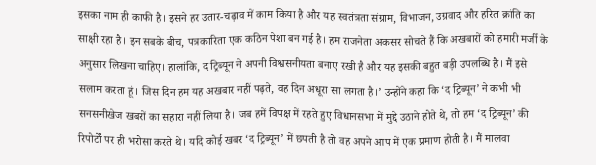इसका नाम ही काफी है। इसने हर उतार-चढ़ाव में काम किया है और यह स्वतंत्रता संग्राम, विभाजन, उग्रवाद और हरित क्रांति का साक्षी रहा है। इन सबके बीच, पत्रकारिता एक कठिन पेशा बन गई है। हम राजनेता अकसर सोचते हैं कि अखबारों को हमारी मर्जी के अनुसार लिखना चाहिए। हालांकि, द ट्रिब्यून ने अपनी विश्वसनीयता बनाए रखी है और यह इसकी बहुत बड़ी उपलब्धि है। मैं इसे सलाम करता हूं। जिस दिन हम यह अखबार नहीं पढ़ते, वह दिन अधूरा सा लगता है।’ उन्होंने कहा कि ‘द ट्रिब्यून’ ने कभी भी सनसनीखेज खबरों का सहारा नहीं लिया है। जब हमें विपक्ष में रहते हुए विधानसभा में मुद्दे उठाने होते थे, तो हम ‘द ट्रिब्यून’ की रिपोर्टों पर ही भरोसा करते थे। यदि कोई खबर ‘द ट्रिब्यून’ में छपती है तो वह अपने आप में एक प्रमाण होती है। मैं मालवा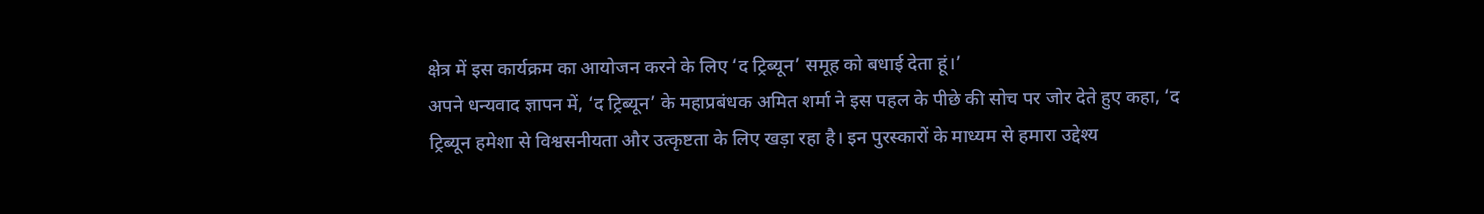क्षेत्र में इस कार्यक्रम का आयोजन करने के लिए ‘द ट्रिब्यून’ समूह को बधाई देता हूं।’
अपने धन्यवाद ज्ञापन में, ‘द ट्रिब्यून’ के महाप्रबंधक अमित शर्मा ने इस पहल के पीछे की सोच पर जोर देते हुए कहा, ‘द ट्रिब्यून हमेशा से विश्वसनीयता और उत्कृष्टता के लिए खड़ा रहा है। इन पुरस्कारों के माध्यम से हमारा उद्देश्य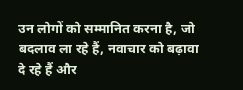उन लोगों को सम्मानित करना है, जो बदलाव ला रहे हैं, नवाचार को बढ़ावा दे रहे हैं और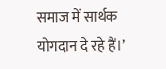समाज में सार्थक योगदान दे रहे हैं।’